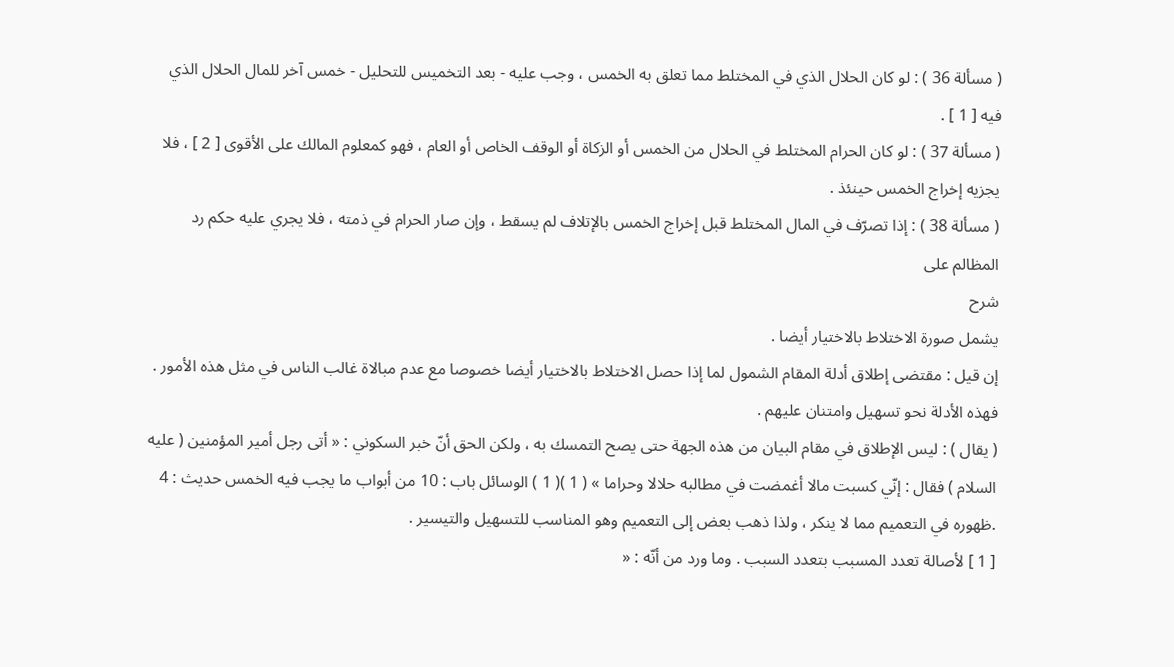( مسألة 36 ) : لو كان الحلال الذي في المختلط مما تعلق به الخمس ، وجب عليه - بعد التخميس للتحليل - خمس آخر للمال الحلال الذي فيه [ 1 ] .
( مسألة 37 ) : لو كان الحرام المختلط في الحلال من الخمس أو الزكاة أو الوقف الخاص أو العام ، فهو كمعلوم المالك على الأقوى [ 2 ] ، فلا يجزيه إخراج الخمس حينئذ .
( مسألة 38 ) : إذا تصرّف في المال المختلط قبل إخراج الخمس بالإتلاف لم يسقط ، وإن صار الحرام في ذمته ، فلا يجري عليه حكم رد المظالم على
شرح
يشمل صورة الاختلاط بالاختيار أيضا .
إن قيل : مقتضى إطلاق أدلة المقام الشمول لما إذا حصل الاختلاط بالاختيار أيضا خصوصا مع عدم مبالاة غالب الناس في مثل هذه الأمور . فهذه الأدلة نحو تسهيل وامتنان عليهم .
( يقال ) : ليس الإطلاق في مقام البيان من هذه الجهة حتى يصح التمسك به ، ولكن الحق أنّ خبر السكوني : « أتى رجل أمير المؤمنين ( عليه السلام ) فقال : إنّي كسبت مالا أغمضت في مطالبه حلالا وحراما » ( 1 )( 1 ) الوسائل باب : 10 من أبواب ما يجب فيه الخمس حديث : 4 .ظهوره في التعميم مما لا ينكر ، ولذا ذهب بعض إلى التعميم وهو المناسب للتسهيل والتيسير .
[ 1 ] لأصالة تعدد المسبب بتعدد السبب . وما ورد من أنّه : «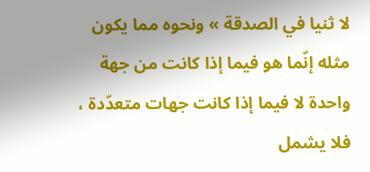لا ثنيا في الصدقة » ونحوه مما يكون مثله إنّما هو فيما إذا كانت من جهة واحدة لا فيما إذا كانت جهات متعدّدة ، فلا يشمل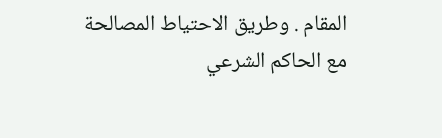المقام . وطريق الاحتياط المصالحة مع الحاكم الشرعي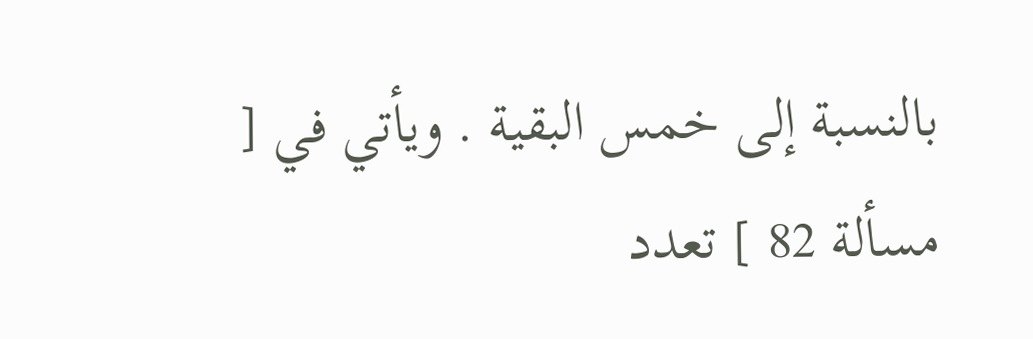بالنسبة إلى خمس البقية . ويأتي في [ مسألة 82 ] تعدد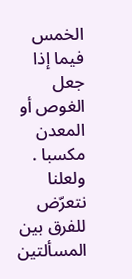الخمس فيما إذا جعل الغوص أو المعدن مكسبا . ولعلنا نتعرّض للفرق بين المسألتين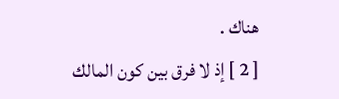هناك .
[ 2 ] إذ لا فرق بين كون المالك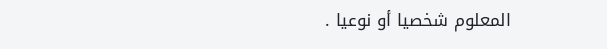المعلوم شخصيا أو نوعيا .